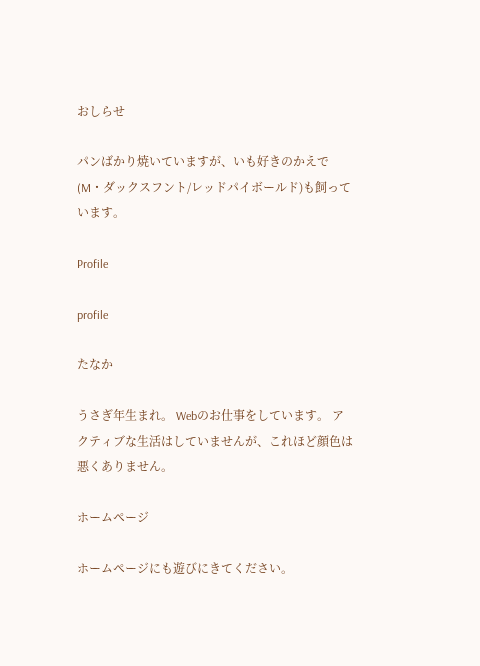おしらせ

パンばかり焼いていますが、いも好きのかえで(M・ダックスフント/レッドパイボールド)も飼っています。

Profile

profile

たなか

うさぎ年生まれ。 Webのお仕事をしています。 アクティブな生活はしていませんが、これほど顔色は悪くありません。

ホームページ

ホームページにも遊びにきてください。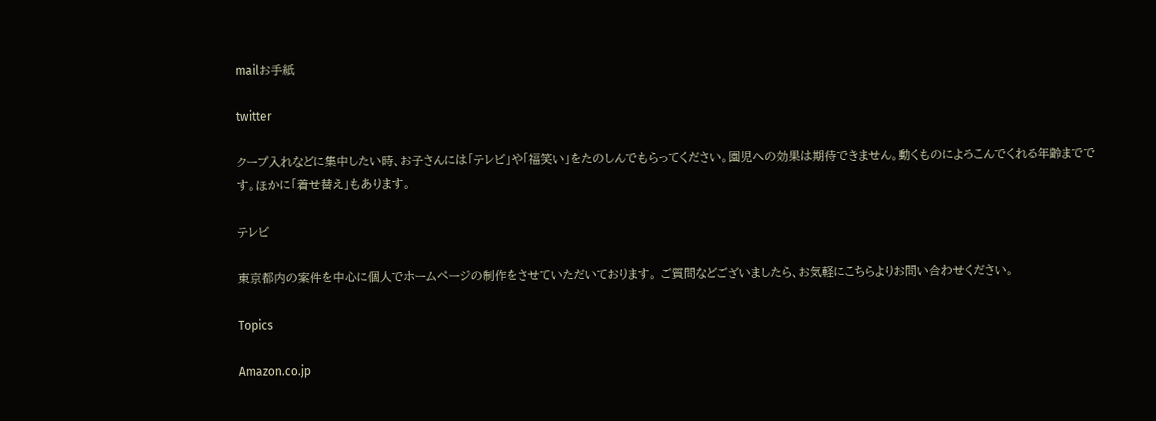mailお手紙

twitter

クープ入れなどに集中したい時、お子さんには「テレビ」や「福笑い」をたのしんでもらってください。園児への効果は期待できません。動くものによろこんでくれる年齢までです。ほかに「着せ替え」もあります。

テレビ

東京都内の案件を中心に個人でホームページの制作をさせていただいております。 ご質問などございましたら、お気軽にこちらよりお問い合わせください。

Topics

Amazon.co.jp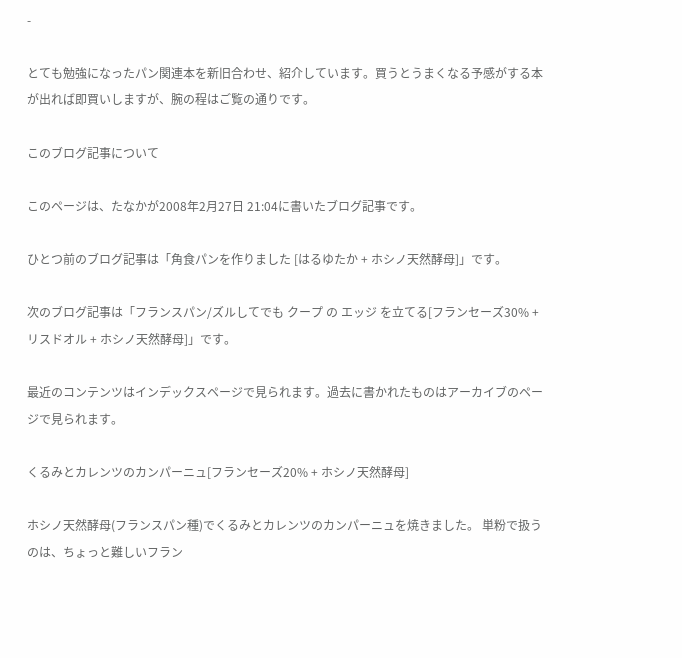-

とても勉強になったパン関連本を新旧合わせ、紹介しています。買うとうまくなる予感がする本が出れば即買いしますが、腕の程はご覧の通りです。

このブログ記事について

このページは、たなかが2008年2月27日 21:04に書いたブログ記事です。

ひとつ前のブログ記事は「角食パンを作りました [はるゆたか + ホシノ天然酵母]」です。

次のブログ記事は「フランスパン/ズルしてでも クープ の エッジ を立てる[フランセーズ30% + リスドオル + ホシノ天然酵母]」です。

最近のコンテンツはインデックスページで見られます。過去に書かれたものはアーカイブのページで見られます。

くるみとカレンツのカンパーニュ[フランセーズ20% + ホシノ天然酵母]

ホシノ天然酵母(フランスパン種)でくるみとカレンツのカンパーニュを焼きました。 単粉で扱うのは、ちょっと難しいフラン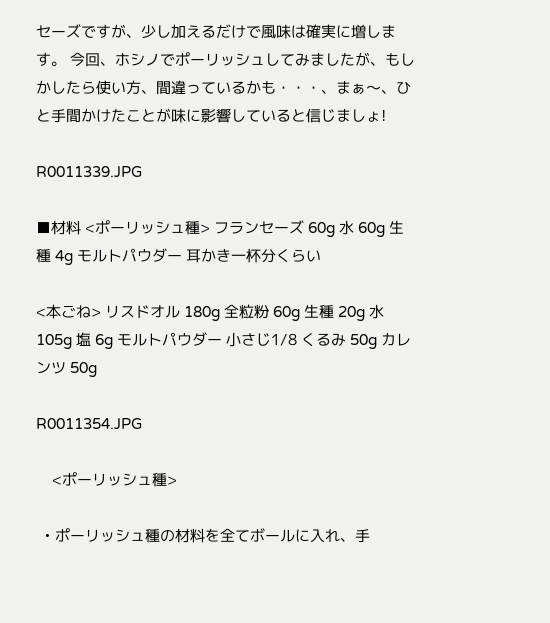セーズですが、少し加えるだけで風味は確実に増します。 今回、ホシノでポーリッシュしてみましたが、もしかしたら使い方、間違っているかも・・・、まぁ〜、ひと手間かけたことが味に影響していると信じましょ!

R0011339.JPG

■材料 <ポーリッシュ種> フランセーズ 60g 水 60g 生種 4g モルトパウダー 耳かき一杯分くらい

<本ごね> リスドオル 180g 全粒粉 60g 生種 20g 水 105g 塩 6g モルトパウダー 小さじ1/8 くるみ 50g カレンツ 50g

R0011354.JPG

    <ポーリッシュ種>

  • ポーリッシュ種の材料を全てボールに入れ、手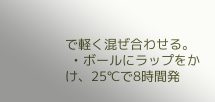で軽く混ぜ合わせる。
  • ボールにラップをかけ、25℃で8時間発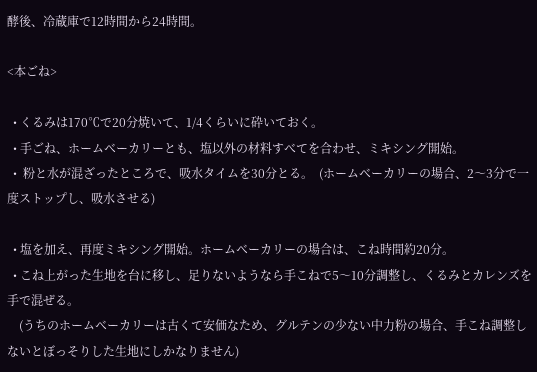酵後、冷蔵庫で12時間から24時間。

<本ごね>

  • くるみは170℃で20分焼いて、1/4くらいに砕いておく。
  • 手ごね、ホームベーカリーとも、塩以外の材料すべてを合わせ、ミキシング開始。
  •  粉と水が混ざったところで、吸水タイムを30分とる。  (ホームベーカリーの場合、2〜3分で一度ストップし、吸水させる)

  • 塩を加え、再度ミキシング開始。ホームベーカリーの場合は、こね時間約20分。
  • こね上がった生地を台に移し、足りないようなら手こねで5〜10分調整し、くるみとカレンズを手で混ぜる。
    (うちのホームベーカリーは古くて安価なため、グルテンの少ない中力粉の場合、手こね調整しないとぼっそりした生地にしかなりません)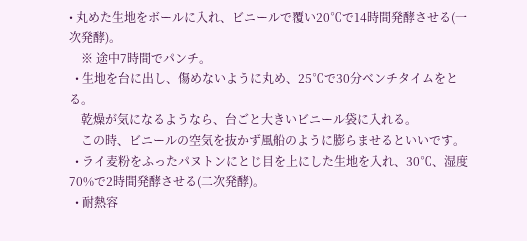• 丸めた生地をボールに入れ、ビニールで覆い20℃で14時間発酵させる(一次発酵)。
    ※ 途中7時間でパンチ。
  • 生地を台に出し、傷めないように丸め、25℃で30分ベンチタイムをとる。
    乾燥が気になるようなら、台ごと大きいビニール袋に入れる。
    この時、ビニールの空気を抜かず風船のように膨らませるといいです。
  • ライ麦粉をふったパヌトンにとじ目を上にした生地を入れ、30℃、湿度70%で2時間発酵させる(二次発酵)。
  • 耐熱容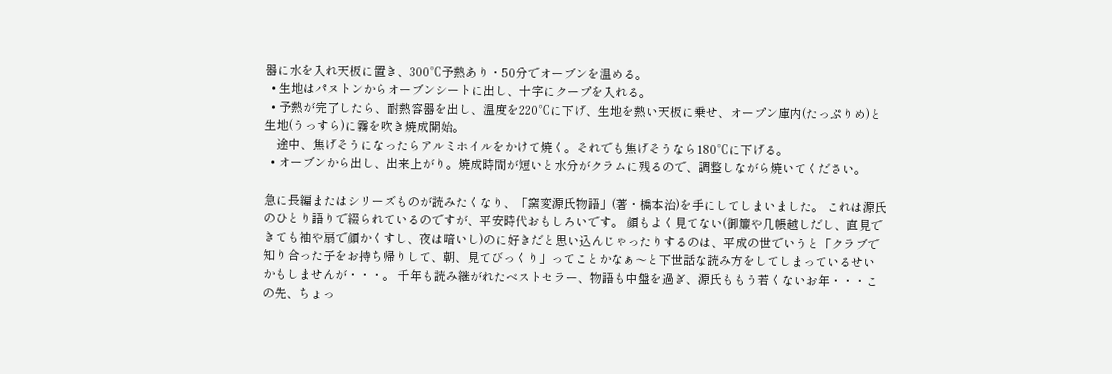器に水を入れ天板に置き、300℃予熱あり・50分でオーブンを温める。
  • 生地はパヌトンからオーブンシートに出し、十字にクープを入れる。
  • 予熱が完了したら、耐熱容器を出し、温度を220℃に下げ、生地を熱い天板に乗せ、オープン庫内(たっぷりめ)と生地(うっすら)に霧を吹き焼成開始。
    途中、焦げそうになったらアルミホイルをかけて焼く。それでも焦げそうなら180℃に下げる。
  • オーブンから出し、出来上がり。焼成時間が短いと水分がクラムに残るので、調整しながら焼いてください。

急に長編またはシリーズものが読みたくなり、「窯変源氏物語」(著・橋本治)を手にしてしまいました。 これは源氏のひとり語りで綴られているのですが、平安時代おもしろいです。 顔もよく見てない(御簾や几帳越しだし、直見できても袖や扇で顔かくすし、夜は暗いし)のに好きだと思い込んじゃったりするのは、平成の世でいうと「クラブで知り合った子をお持ち帰りして、朝、見てびっくり」ってことかなぁ〜と下世話な読み方をしてしまっているせいかもしませんが・・・。 千年も読み継がれたベストセラー、物語も中盤を過ぎ、源氏ももう若くないお年・・・この先、ちょっ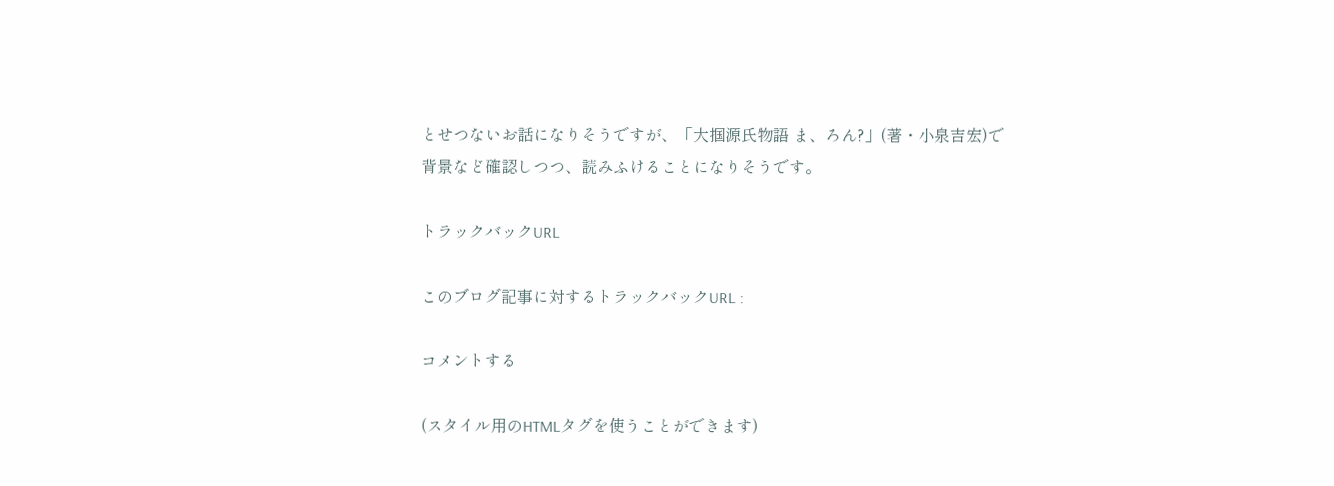とせつないお話になりそうですが、「大掴源氏物語 ま、ろん?」(著・小泉吉宏)で背景など確認しつつ、読みふけることになりそうです。

トラックバックURL

このブログ記事に対するトラックバックURL :

コメントする

(スタイル用のHTMLタグを使うことができます)